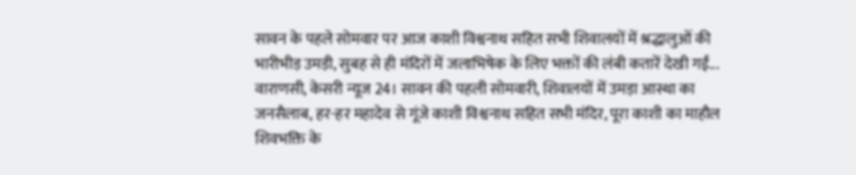सावन के पहले सोमवार पर आज काशी विश्वनाथ सहित सभी शिवालयों में श्रद्धालुओं की भारीभीड़ उमड़ी, सुबह से ही मंदिरों में जलाभिषेक के लिए भक्तों की लंबी कतारें देखी गईं...
वाराणसी, केसरी न्यूज 24। सावन की पहली सोमवारी, शिवालयों में उमड़ा आस्था का जनसैलाब, हर-हर महादेव से गूंजे काशी विश्वनाथ सहित सभी मंदिर, पूरा काशी का माहौल शिवभक्ति के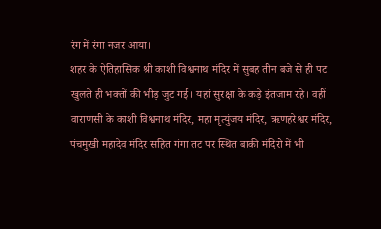रंग में रंगा नजर आया।
शहर के ऐतिहासिक श्री काशी विश्वनाथ मंदिर में सुबह तीन बजे से ही पट खुलते ही भक्तों की भीड़ जुट गई। यहां सुरक्षा के कड़े इंतजाम रहे। वहीं वाराणसी के काशी विश्वनाथ मंदिर, महा मृत्युंजय मंदिर, ऋणहरेश्वर मंदिर, पंचमुखी महादेव मंदिर सहित गंगा तट पर स्थित बाकी मंदिरो में भी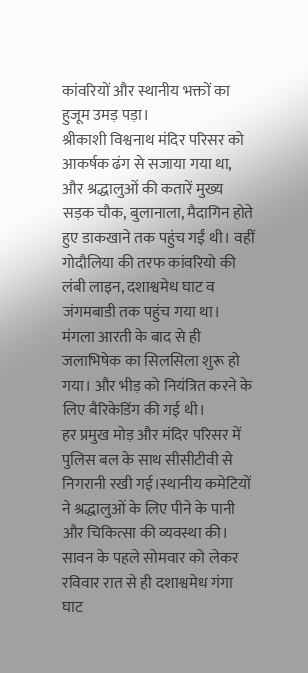कांवरियों और स्थानीय भक्तों का हुजूम उमड़ पड़ा।
श्रीकाशी विश्वनाथ मंदिर परिसर को आकर्षक ढंग से सजाया गया था, और श्रद्धालुओं की कतारें मुख्य सड़क चौक, बुलानाला, मैदागिन होते हुए डाकखाने तक पहुंच गईं थी। वहीं गोदौलिया की तरफ कांवरियो की लंबी लाइन, दशाश्वमेध घाट व जंगमबाडी तक पहुंच गया था। मंगला आरती के बाद से ही जलाभिषेक का सिलसिला शुरू हो गया। और भीड़ को नियंत्रित करने के लिए बैरिकेडिंग की गई थी।
हर प्रमुख मोड़ और मंदिर परिसर में पुलिस बल के साथ सीसीटीवी से निगरानी रखी गई।स्थानीय कमेटियों ने श्रद्धालुओं के लिए पीने के पानी और चिकित्सा की व्यवस्था की। सावन के पहले सोमवार को लेकर रविवार रात से ही दशाश्वमेध गंगा घाट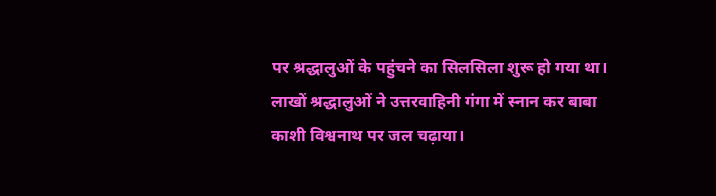पर श्रद्धालुओं के पहुंचने का सिलसिला शुरू हो गया था।
लाखों श्रद्धालुओं ने उत्तरवाहिनी गंगा में स्नान कर बाबा काशी विश्वनाथ पर जल चढ़ाया।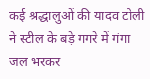कई श्रद्धालुओं की यादव टोली ने स्टील के बड़े गगरे में गंगा जल भरकर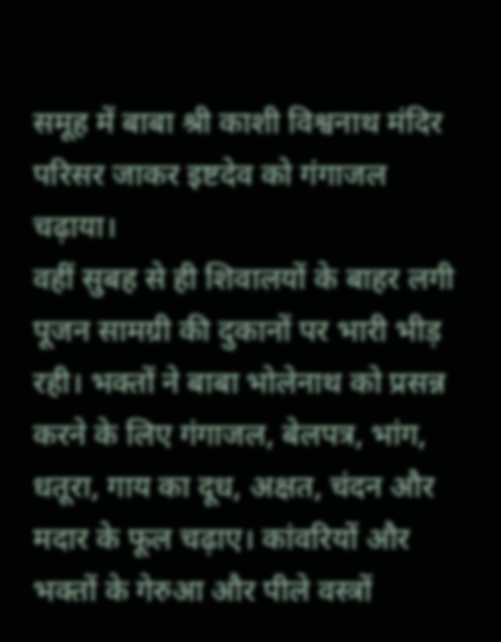समूह में बाबा श्री काशी विश्वनाथ मंदिर परिसर जाकर इष्टदेव को गंगाजल चढ़ाया।
वहीं सुबह से ही शिवालयों के बाहर लगी पूजन सामग्री की दुकानों पर भारी भीड़ रही। भक्तों ने बाबा भोलेनाथ को प्रसन्न करने के लिए गंगाजल, बेलपत्र, भांग, धतूरा, गाय का दूध, अक्षत, चंदन और मदार के फूल चढ़ाए। कांवरियों और भक्तों के गेरुआ और पीले वस्त्रों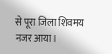से पूरा जिला शिवमय नजर आया।